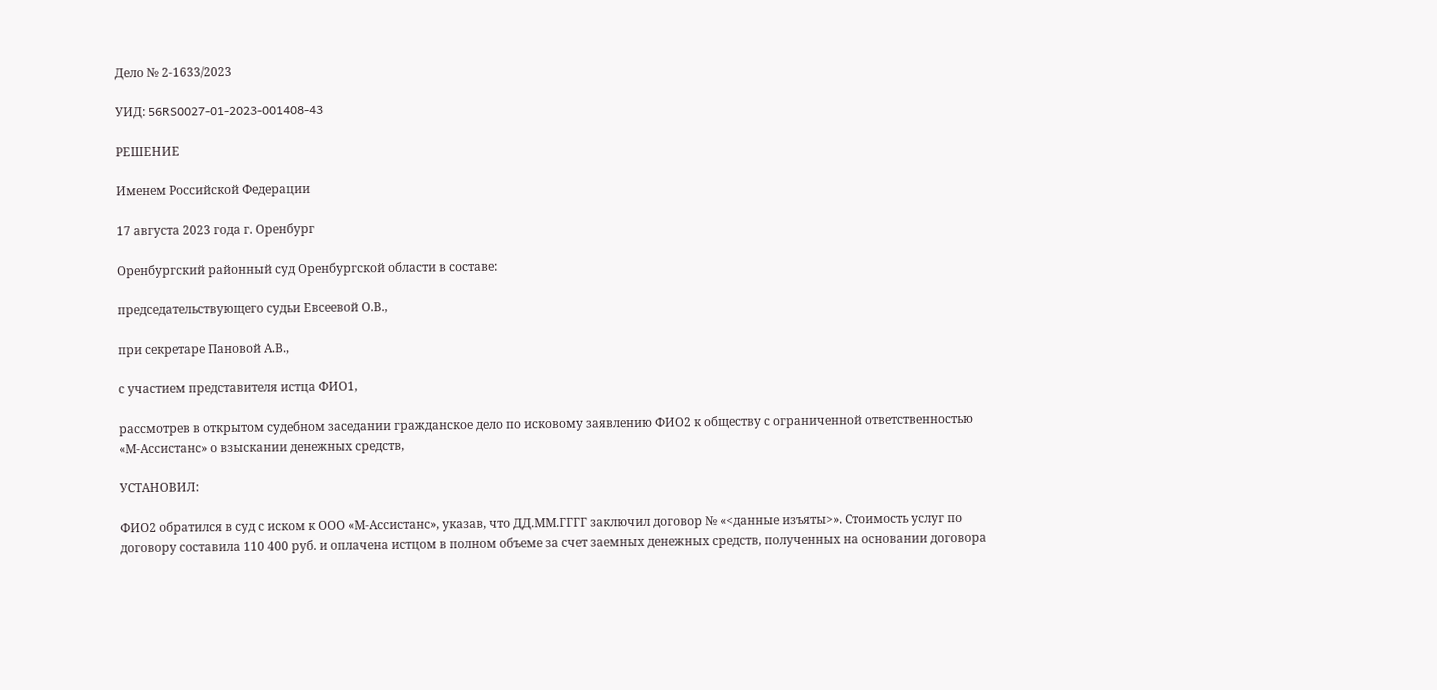Дело № 2-1633/2023

УИД: 56RS0027-01-2023-001408-43

РЕШЕНИЕ

Именем Российской Федерации

17 августа 2023 года г. Оренбург

Оренбургский районный суд Оренбургской области в составе:

председательствующего судьи Евсеевой О.В.,

при секретаре Пановой А.В.,

с участием представителя истца ФИО1,

рассмотрев в открытом судебном заседании гражданское дело по исковому заявлению ФИО2 к обществу с ограниченной ответственностью «М-Ассистанс» о взыскании денежных средств,

УСТАНОВИЛ:

ФИО2 обратился в суд с иском к ООО «М-Ассистанс», указав, что ДД.ММ.ГГГГ заключил договор № «<данные изъяты>». Стоимость услуг по договору составила 110 400 руб. и оплачена истцом в полном объеме за счет заемных денежных средств, полученных на основании договора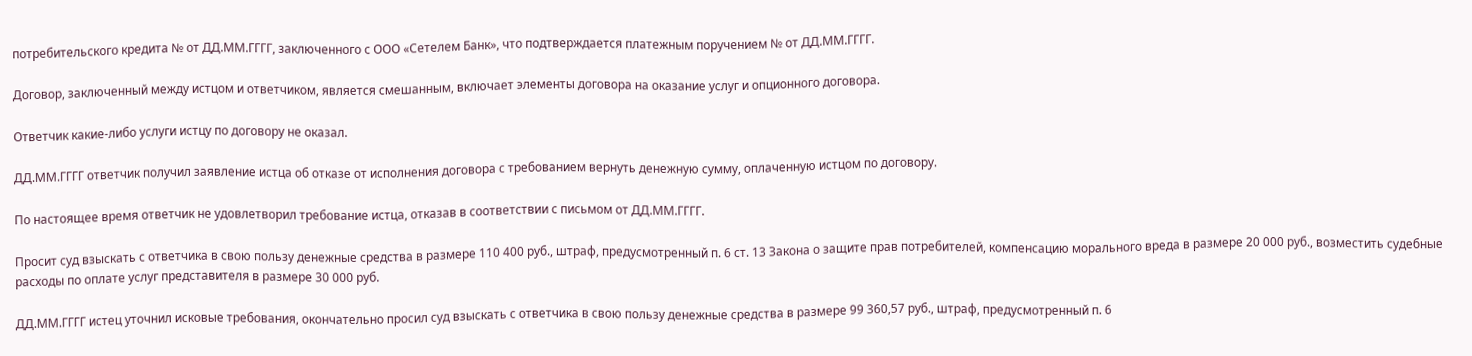потребительского кредита № от ДД.ММ.ГГГГ, заключенного с ООО «Сетелем Банк», что подтверждается платежным поручением № от ДД.ММ.ГГГГ.

Договор, заключенный между истцом и ответчиком, является смешанным, включает элементы договора на оказание услуг и опционного договора.

Ответчик какие-либо услуги истцу по договору не оказал.

ДД.ММ.ГГГГ ответчик получил заявление истца об отказе от исполнения договора с требованием вернуть денежную сумму, оплаченную истцом по договору.

По настоящее время ответчик не удовлетворил требование истца, отказав в соответствии с письмом от ДД.ММ.ГГГГ.

Просит суд взыскать с ответчика в свою пользу денежные средства в размере 110 400 руб., штраф, предусмотренный п. 6 ст. 13 Закона о защите прав потребителей, компенсацию морального вреда в размере 20 000 руб., возместить судебные расходы по оплате услуг представителя в размере 30 000 руб.

ДД.ММ.ГГГГ истец уточнил исковые требования, окончательно просил суд взыскать с ответчика в свою пользу денежные средства в размере 99 360,57 руб., штраф, предусмотренный п. 6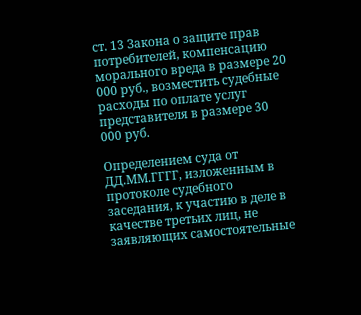ст. 13 Закона о защите прав потребителей, компенсацию морального вреда в размере 20 000 руб., возместить судебные расходы по оплате услуг представителя в размере 30 000 руб.

Определением суда от ДД.ММ.ГГГГ, изложенным в протоколе судебного заседания, к участию в деле в качестве третьих лиц, не заявляющих самостоятельные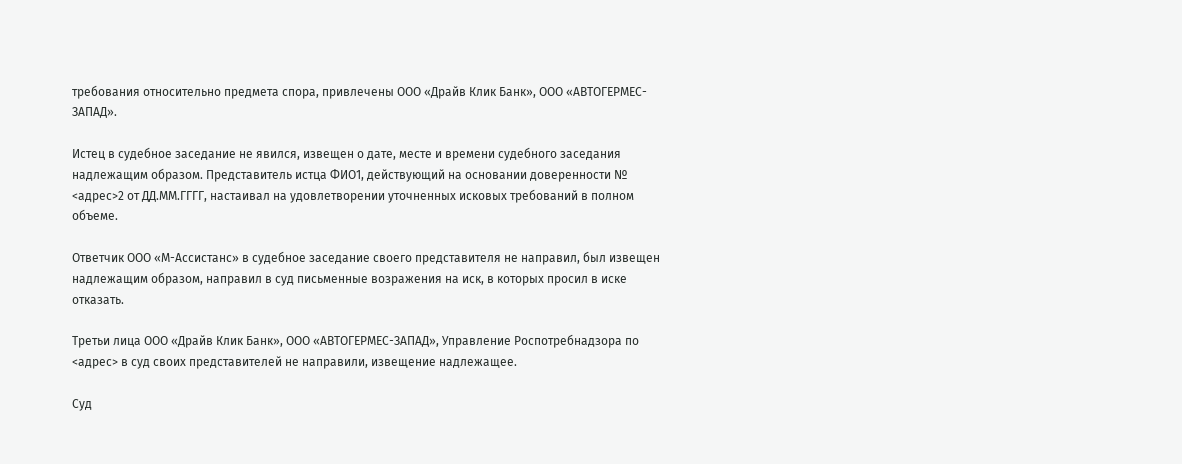требования относительно предмета спора, привлечены ООО «Драйв Клик Банк», ООО «АВТОГЕРМЕС-ЗАПАД».

Истец в судебное заседание не явился, извещен о дате, месте и времени судебного заседания надлежащим образом. Представитель истца ФИО1, действующий на основании доверенности № <адрес>2 от ДД.ММ.ГГГГ, настаивал на удовлетворении уточненных исковых требований в полном объеме.

Ответчик ООО «М-Ассистанс» в судебное заседание своего представителя не направил, был извещен надлежащим образом, направил в суд письменные возражения на иск, в которых просил в иске отказать.

Третьи лица ООО «Драйв Клик Банк», ООО «АВТОГЕРМЕС-ЗАПАД», Управление Роспотребнадзора по <адрес> в суд своих представителей не направили, извещение надлежащее.

Суд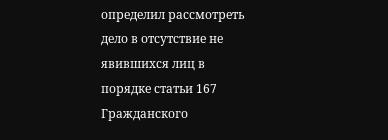определил рассмотреть дело в отсутствие не явившихся лиц в порядке статьи 167 Гражданского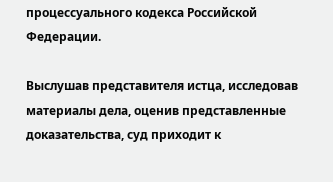процессуального кодекса Российской Федерации.

Выслушав представителя истца, исследовав материалы дела, оценив представленные доказательства, суд приходит к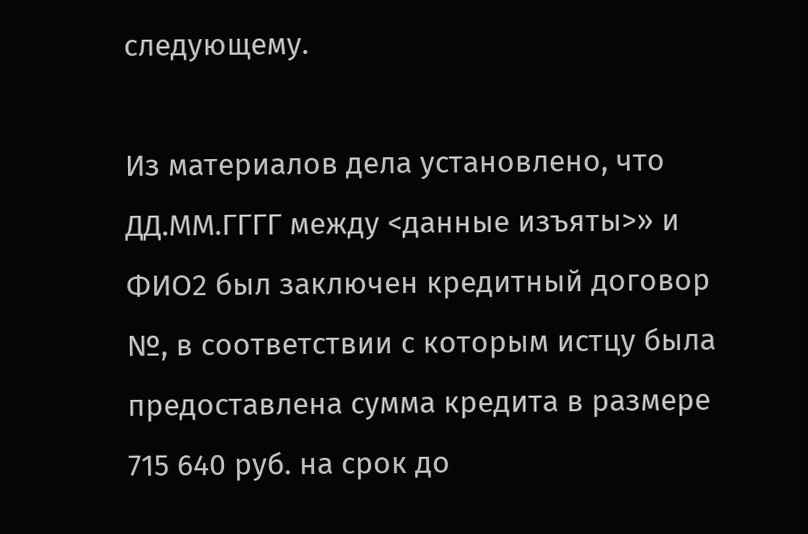следующему.

Из материалов дела установлено, что ДД.ММ.ГГГГ между <данные изъяты>» и ФИО2 был заключен кредитный договор №, в соответствии с которым истцу была предоставлена сумма кредита в размере 715 640 руб. на срок до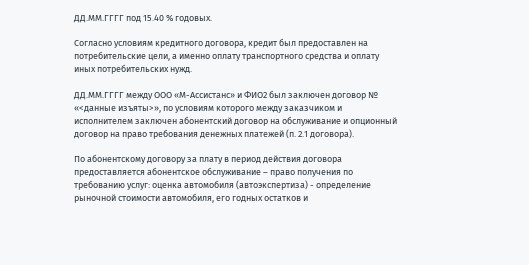ДД.ММ.ГГГГ под 15.40 % годовых.

Согласно условиям кредитного договора, кредит был предоставлен на потребительские цели, а именно оплату транспортного средства и оплату иных потребительских нужд.

ДД.ММ.ГГГГ между ООО «М-Ассистанс» и ФИО2 был заключен договор № «<данные изъяты>», по условиям которого между заказчиком и исполнителем заключен абонентский договор на обслуживание и опционный договор на право требования денежных платежей (п. 2.1 договора).

По абонентскому договору за плату в период действия договора предоставляется абонентское обслуживание – право получения по требованию услуг: оценка автомобиля (автоэкспертиза) - определение рыночной стоимости автомобиля, его годных остатков и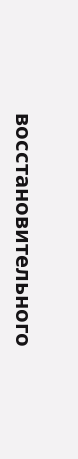восстановительного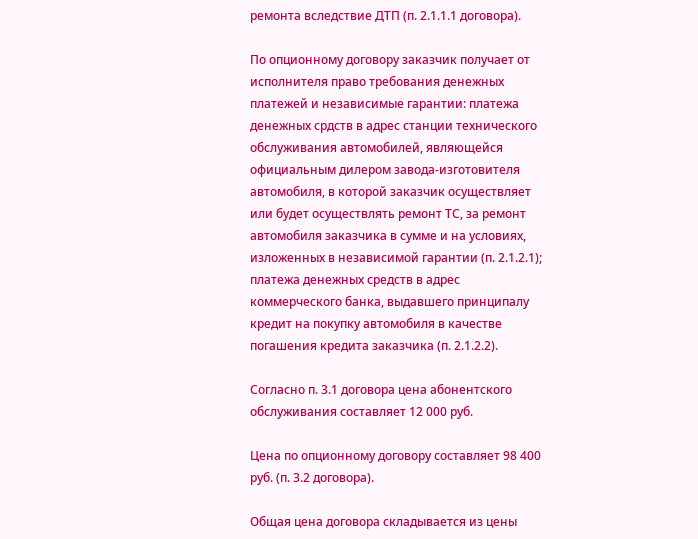ремонта вследствие ДТП (п. 2.1.1.1 договора).

По опционному договору заказчик получает от исполнителя право требования денежных платежей и независимые гарантии: платежа денежных срдств в адрес станции технического обслуживания автомобилей, являющейся официальным дилером завода-изготовителя автомобиля, в которой заказчик осуществляет или будет осуществлять ремонт ТС, за ремонт автомобиля заказчика в сумме и на условиях, изложенных в независимой гарантии (п. 2.1.2.1); платежа денежных средств в адрес коммерческого банка, выдавшего принципалу кредит на покупку автомобиля в качестве погашения кредита заказчика (п. 2.1.2.2).

Согласно п. 3.1 договора цена абонентского обслуживания составляет 12 000 руб.

Цена по опционному договору составляет 98 400 руб. (п. 3.2 договора).

Общая цена договора складывается из цены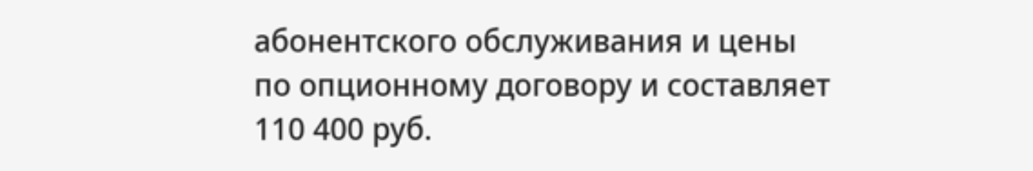абонентского обслуживания и цены по опционному договору и составляет 110 400 руб.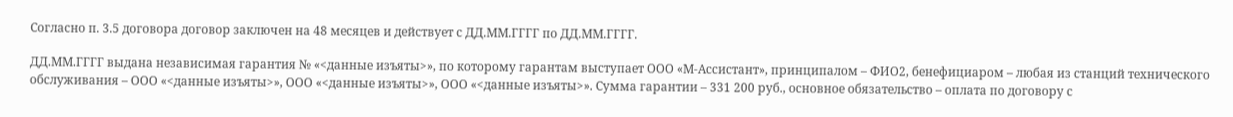Согласно п. 3.5 договора договор заключен на 48 месяцев и действует с ДД.ММ.ГГГГ по ДД.ММ.ГГГГ.

ДД.ММ.ГГГГ выдана независимая гарантия № «<данные изъяты>», по которому гарантам выступает ООО «М-Ассистант», принципалом – ФИО2, бенефициаром – любая из станций технического обслуживания – ООО «<данные изъяты>», ООО «<данные изъяты>», ООО «<данные изъяты>». Сумма гарантии – 331 200 руб., основное обязательство – оплата по договору с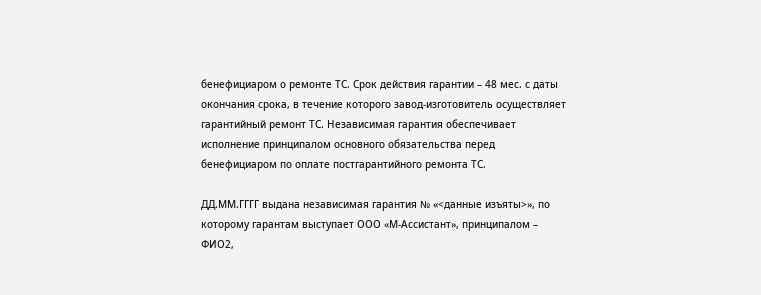бенефициаром о ремонте ТС. Срок действия гарантии – 48 мес. с даты окончания срока, в течение которого завод-изготовитель осуществляет гарантийный ремонт ТС. Независимая гарантия обеспечивает исполнение принципалом основного обязательства перед бенефициаром по оплате постгарантийного ремонта ТС.

ДД.ММ.ГГГГ выдана независимая гарантия № «<данные изъяты>», по которому гарантам выступает ООО «М-Ассистант», принципалом – ФИО2,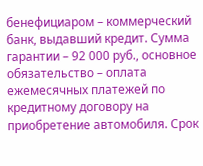бенефициаром – коммерческий банк, выдавший кредит. Сумма гарантии – 92 000 руб., основное обязательство – оплата ежемесячных платежей по кредитному договору на приобретение автомобиля. Срок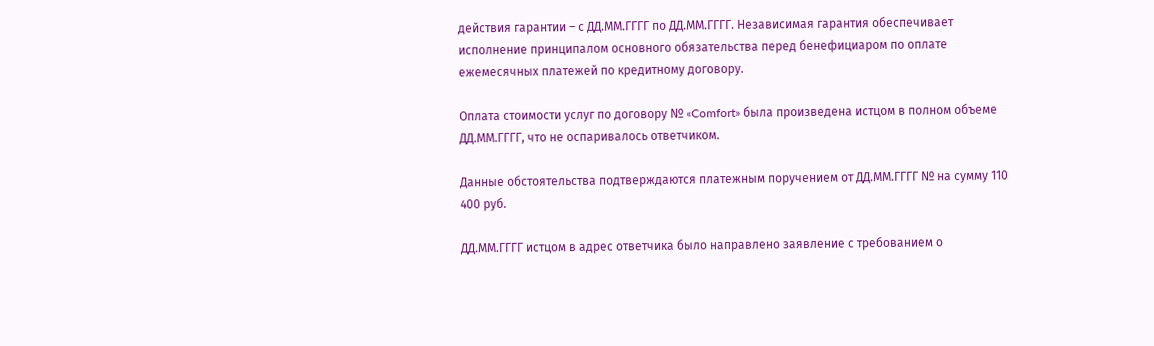действия гарантии – с ДД.ММ.ГГГГ по ДД.ММ.ГГГГ. Независимая гарантия обеспечивает исполнение принципалом основного обязательства перед бенефициаром по оплате ежемесячных платежей по кредитному договору.

Оплата стоимости услуг по договору № «Comfort» была произведена истцом в полном объеме ДД.ММ.ГГГГ, что не оспаривалось ответчиком.

Данные обстоятельства подтверждаются платежным поручением от ДД.ММ.ГГГГ № на сумму 110 400 руб.

ДД.ММ.ГГГГ истцом в адрес ответчика было направлено заявление с требованием о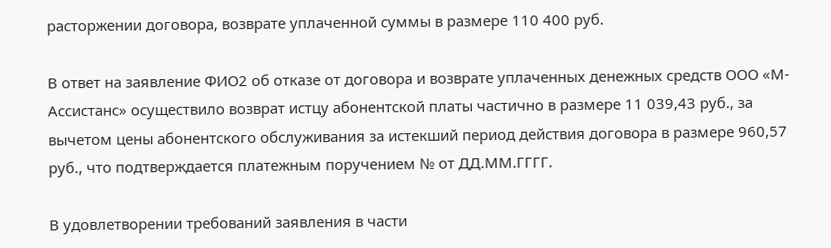расторжении договора, возврате уплаченной суммы в размере 110 400 руб.

В ответ на заявление ФИО2 об отказе от договора и возврате уплаченных денежных средств ООО «М-Ассистанс» осуществило возврат истцу абонентской платы частично в размере 11 039,43 руб., за вычетом цены абонентского обслуживания за истекший период действия договора в размере 960,57 руб., что подтверждается платежным поручением № от ДД.ММ.ГГГГ.

В удовлетворении требований заявления в части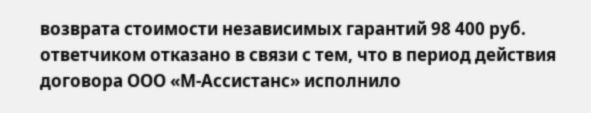возврата стоимости независимых гарантий 98 400 руб. ответчиком отказано в связи с тем, что в период действия договора ООО «М-Ассистанс» исполнило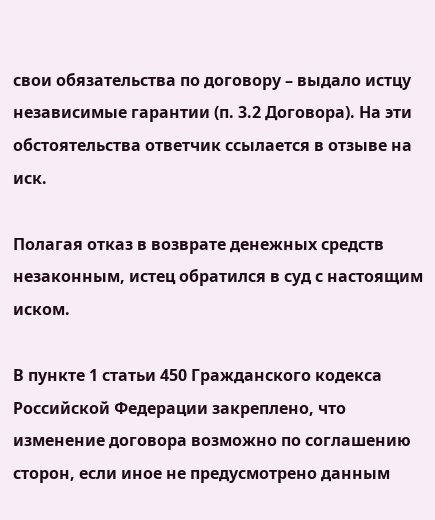свои обязательства по договору – выдало истцу независимые гарантии (п. 3.2 Договора). На эти обстоятельства ответчик ссылается в отзыве на иск.

Полагая отказ в возврате денежных средств незаконным, истец обратился в суд с настоящим иском.

В пункте 1 статьи 450 Гражданского кодекса Российской Федерации закреплено, что изменение договора возможно по соглашению сторон, если иное не предусмотрено данным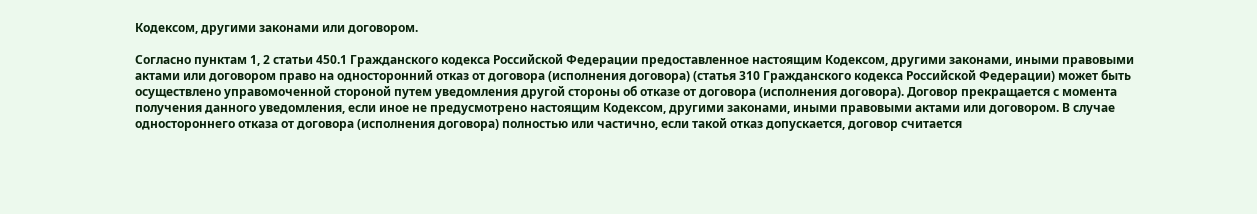Кодексом, другими законами или договором.

Согласно пунктам 1, 2 статьи 450.1 Гражданского кодекса Российской Федерации предоставленное настоящим Кодексом, другими законами, иными правовыми актами или договором право на односторонний отказ от договора (исполнения договора) (статья 310 Гражданского кодекса Российской Федерации) может быть осуществлено управомоченной стороной путем уведомления другой стороны об отказе от договора (исполнения договора). Договор прекращается с момента получения данного уведомления, если иное не предусмотрено настоящим Кодексом, другими законами, иными правовыми актами или договором. В случае одностороннего отказа от договора (исполнения договора) полностью или частично, если такой отказ допускается, договор считается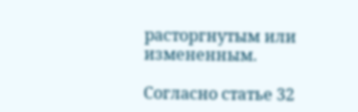расторгнутым или измененным.

Согласно статье 32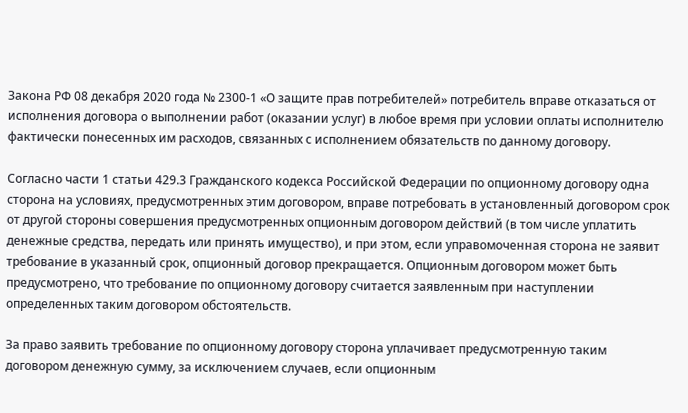Закона РФ 08 декабря 2020 года № 2300-1 «О защите прав потребителей» потребитель вправе отказаться от исполнения договора о выполнении работ (оказании услуг) в любое время при условии оплаты исполнителю фактически понесенных им расходов, связанных с исполнением обязательств по данному договору.

Согласно части 1 статьи 429.3 Гражданского кодекса Российской Федерации по опционному договору одна сторона на условиях, предусмотренных этим договором, вправе потребовать в установленный договором срок от другой стороны совершения предусмотренных опционным договором действий (в том числе уплатить денежные средства, передать или принять имущество), и при этом, если управомоченная сторона не заявит требование в указанный срок, опционный договор прекращается. Опционным договором может быть предусмотрено, что требование по опционному договору считается заявленным при наступлении определенных таким договором обстоятельств.

За право заявить требование по опционному договору сторона уплачивает предусмотренную таким договором денежную сумму, за исключением случаев, если опционным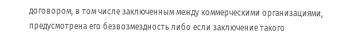договором, в том числе заключенным между коммерческими организациями, предусмотрена его безвозмездность либо если заключение такого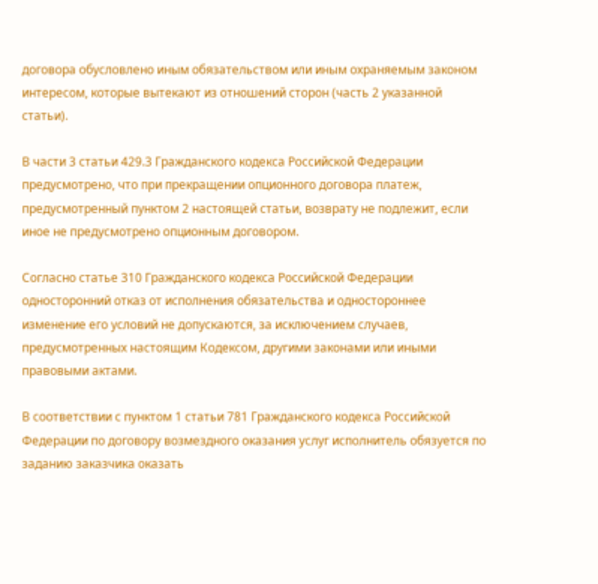договора обусловлено иным обязательством или иным охраняемым законом интересом, которые вытекают из отношений сторон (часть 2 указанной статьи).

В части 3 статьи 429.3 Гражданского кодекса Российской Федерации предусмотрено, что при прекращении опционного договора платеж, предусмотренный пунктом 2 настоящей статьи, возврату не подлежит, если иное не предусмотрено опционным договором.

Согласно статье 310 Гражданского кодекса Российской Федерации односторонний отказ от исполнения обязательства и одностороннее изменение его условий не допускаются, за исключением случаев, предусмотренных настоящим Кодексом, другими законами или иными правовыми актами.

В соответствии с пунктом 1 статьи 781 Гражданского кодекса Российской Федерации по договору возмездного оказания услуг исполнитель обязуется по заданию заказчика оказать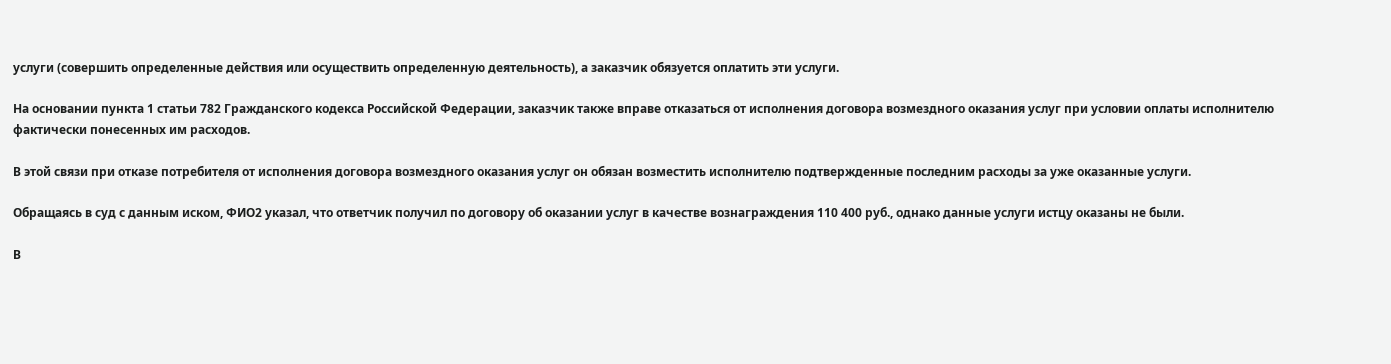услуги (совершить определенные действия или осуществить определенную деятельность), а заказчик обязуется оплатить эти услуги.

На основании пункта 1 статьи 782 Гражданского кодекса Российской Федерации, заказчик также вправе отказаться от исполнения договора возмездного оказания услуг при условии оплаты исполнителю фактически понесенных им расходов.

В этой связи при отказе потребителя от исполнения договора возмездного оказания услуг он обязан возместить исполнителю подтвержденные последним расходы за уже оказанные услуги.

Обращаясь в суд с данным иском, ФИО2 указал, что ответчик получил по договору об оказании услуг в качестве вознаграждения 110 400 руб., однако данные услуги истцу оказаны не были.

В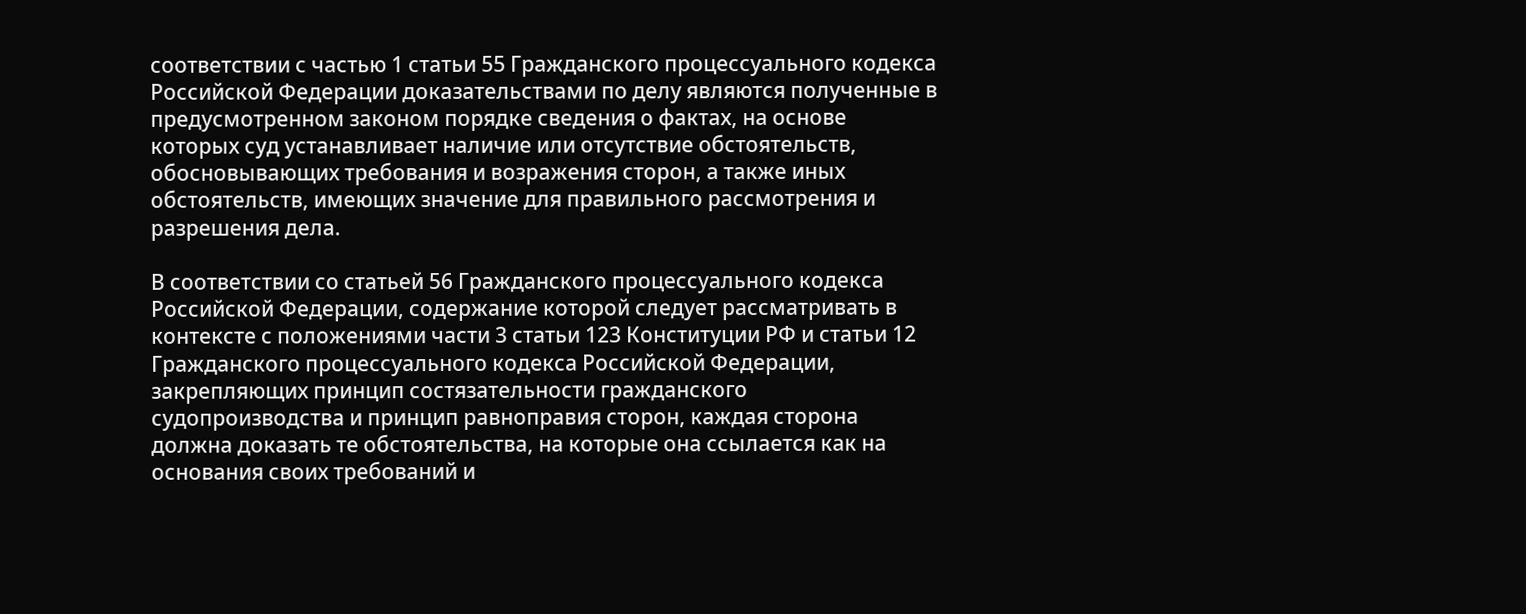соответствии с частью 1 статьи 55 Гражданского процессуального кодекса Российской Федерации доказательствами по делу являются полученные в предусмотренном законом порядке сведения о фактах, на основе которых суд устанавливает наличие или отсутствие обстоятельств, обосновывающих требования и возражения сторон, а также иных обстоятельств, имеющих значение для правильного рассмотрения и разрешения дела.

В соответствии со статьей 56 Гражданского процессуального кодекса Российской Федерации, содержание которой следует рассматривать в контексте с положениями части 3 статьи 123 Конституции РФ и статьи 12 Гражданского процессуального кодекса Российской Федерации, закрепляющих принцип состязательности гражданского судопроизводства и принцип равноправия сторон, каждая сторона должна доказать те обстоятельства, на которые она ссылается как на основания своих требований и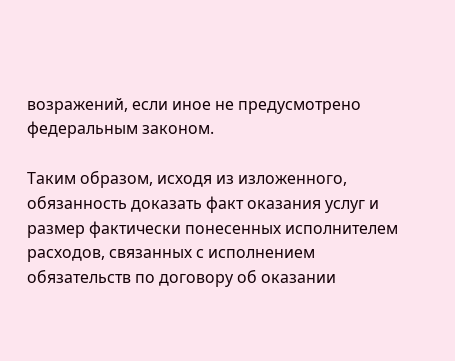возражений, если иное не предусмотрено федеральным законом.

Таким образом, исходя из изложенного, обязанность доказать факт оказания услуг и размер фактически понесенных исполнителем расходов, связанных с исполнением обязательств по договору об оказании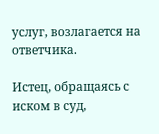услуг, возлагается на ответчика.

Истец, обращаясь с иском в суд,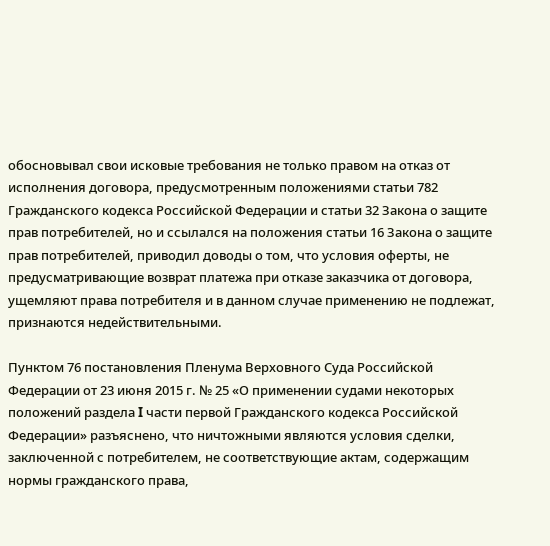обосновывал свои исковые требования не только правом на отказ от исполнения договора, предусмотренным положениями статьи 782 Гражданского кодекса Российской Федерации и статьи 32 Закона о защите прав потребителей, но и ссылался на положения статьи 16 Закона о защите прав потребителей, приводил доводы о том, что условия оферты, не предусматривающие возврат платежа при отказе заказчика от договора, ущемляют права потребителя и в данном случае применению не подлежат, признаются недействительными.

Пунктом 76 постановления Пленума Верховного Суда Российской Федерации от 23 июня 2015 г. № 25 «О применении судами некоторых положений раздела I части первой Гражданского кодекса Российской Федерации» разъяснено, что ничтожными являются условия сделки, заключенной с потребителем, не соответствующие актам, содержащим нормы гражданского права,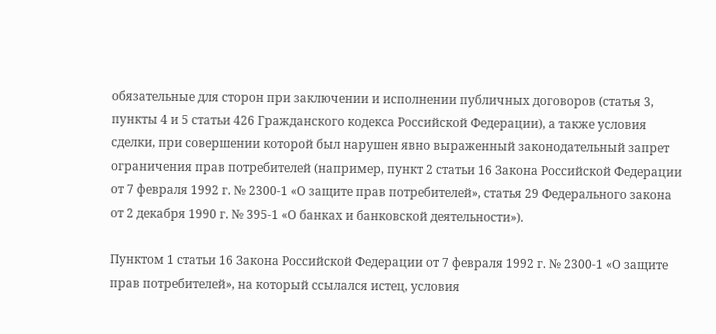обязательные для сторон при заключении и исполнении публичных договоров (статья 3, пункты 4 и 5 статьи 426 Гражданского кодекса Российской Федерации), а также условия сделки, при совершении которой был нарушен явно выраженный законодательный запрет ограничения прав потребителей (например, пункт 2 статьи 16 Закона Российской Федерации от 7 февраля 1992 г. № 2300-1 «О защите прав потребителей», статья 29 Федерального закона от 2 декабря 1990 г. № 395-1 «О банках и банковской деятельности»).

Пунктом 1 статьи 16 Закона Российской Федерации от 7 февраля 1992 г. № 2300-1 «О защите прав потребителей», на который ссылался истец, условия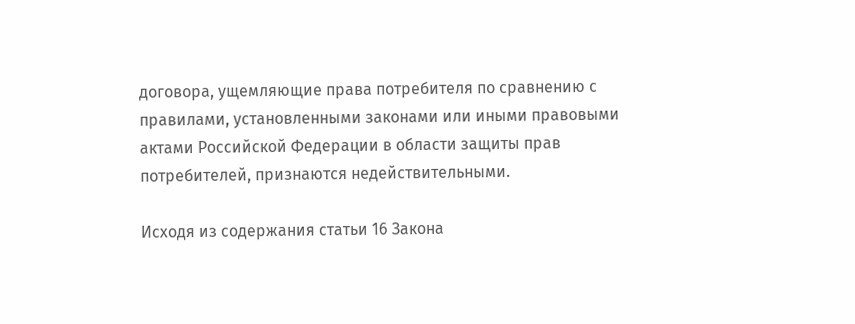договора, ущемляющие права потребителя по сравнению с правилами, установленными законами или иными правовыми актами Российской Федерации в области защиты прав потребителей, признаются недействительными.

Исходя из содержания статьи 16 Закона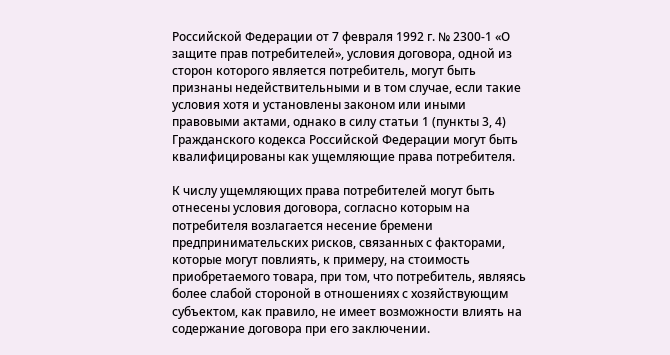Российской Федерации от 7 февраля 1992 г. № 2300-1 «О защите прав потребителей», условия договора, одной из сторон которого является потребитель, могут быть признаны недействительными и в том случае, если такие условия хотя и установлены законом или иными правовыми актами, однако в силу статьи 1 (пункты 3, 4) Гражданского кодекса Российской Федерации могут быть квалифицированы как ущемляющие права потребителя.

К числу ущемляющих права потребителей могут быть отнесены условия договора, согласно которым на потребителя возлагается несение бремени предпринимательских рисков, связанных с факторами, которые могут повлиять, к примеру, на стоимость приобретаемого товара, при том, что потребитель, являясь более слабой стороной в отношениях с хозяйствующим субъектом, как правило, не имеет возможности влиять на содержание договора при его заключении.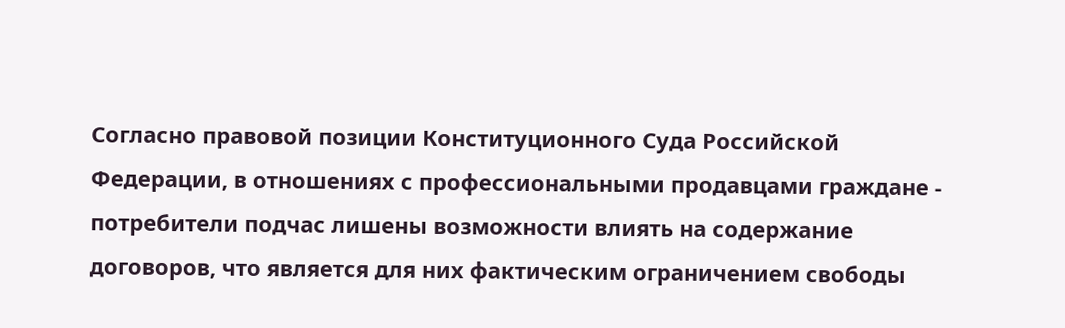Согласно правовой позиции Конституционного Суда Российской Федерации, в отношениях с профессиональными продавцами граждане - потребители подчас лишены возможности влиять на содержание договоров, что является для них фактическим ограничением свободы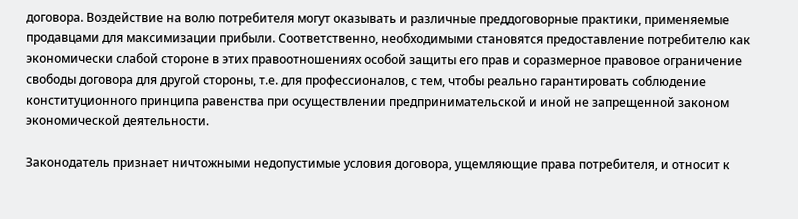договора. Воздействие на волю потребителя могут оказывать и различные преддоговорные практики, применяемые продавцами для максимизации прибыли. Соответственно, необходимыми становятся предоставление потребителю как экономически слабой стороне в этих правоотношениях особой защиты его прав и соразмерное правовое ограничение свободы договора для другой стороны, т.е. для профессионалов, с тем, чтобы реально гарантировать соблюдение конституционного принципа равенства при осуществлении предпринимательской и иной не запрещенной законом экономической деятельности.

Законодатель признает ничтожными недопустимые условия договора, ущемляющие права потребителя, и относит к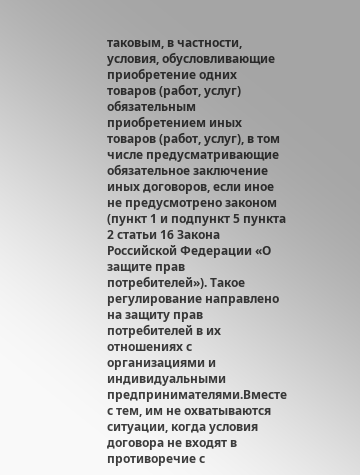таковым, в частности, условия, обусловливающие приобретение одних товаров (работ, услуг) обязательным приобретением иных товаров (работ, услуг), в том числе предусматривающие обязательное заключение иных договоров, если иное не предусмотрено законом (пункт 1 и подпункт 5 пункта 2 статьи 16 Закона Российской Федерации «О защите прав потребителей»). Такое регулирование направлено на защиту прав потребителей в их отношениях с организациями и индивидуальными предпринимателями.Вместе с тем, им не охватываются ситуации, когда условия договора не входят в противоречие с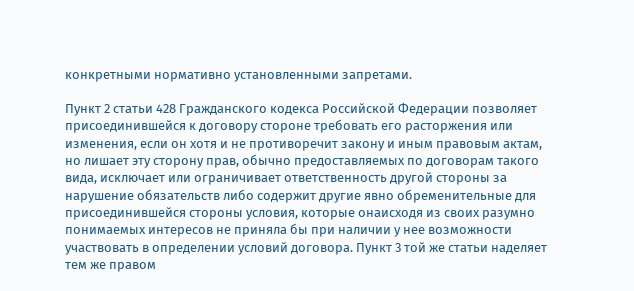конкретными нормативно установленными запретами.

Пункт 2 статьи 428 Гражданского кодекса Российской Федерации позволяет присоединившейся к договору стороне требовать его расторжения или изменения, если он хотя и не противоречит закону и иным правовым актам, но лишает эту сторону прав, обычно предоставляемых по договорам такого вида, исключает или ограничивает ответственность другой стороны за нарушение обязательств либо содержит другие явно обременительные для присоединившейся стороны условия, которые онаисходя из своих разумно понимаемых интересов не приняла бы при наличии у нее возможности участвовать в определении условий договора. Пункт 3 той же статьи наделяет тем же правом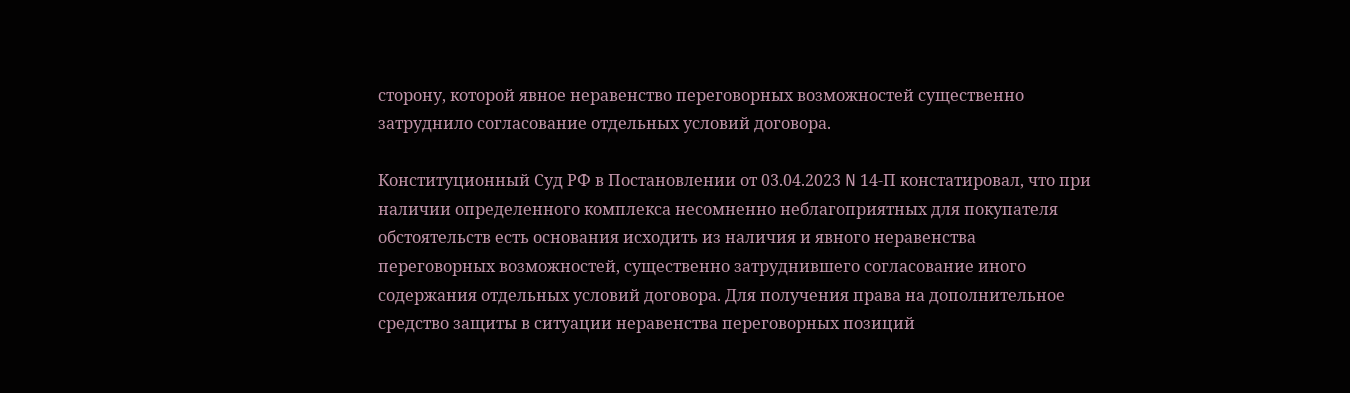сторону, которой явное неравенство переговорных возможностей существенно затруднило согласование отдельных условий договора.

Конституционный Суд РФ в Постановлении от 03.04.2023 N 14-П констатировал, что при наличии определенного комплекса несомненно неблагоприятных для покупателя обстоятельств есть основания исходить из наличия и явного неравенства переговорных возможностей, существенно затруднившего согласование иного содержания отдельных условий договора. Для получения права на дополнительное средство защиты в ситуации неравенства переговорных позиций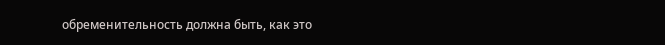обременительность должна быть, как это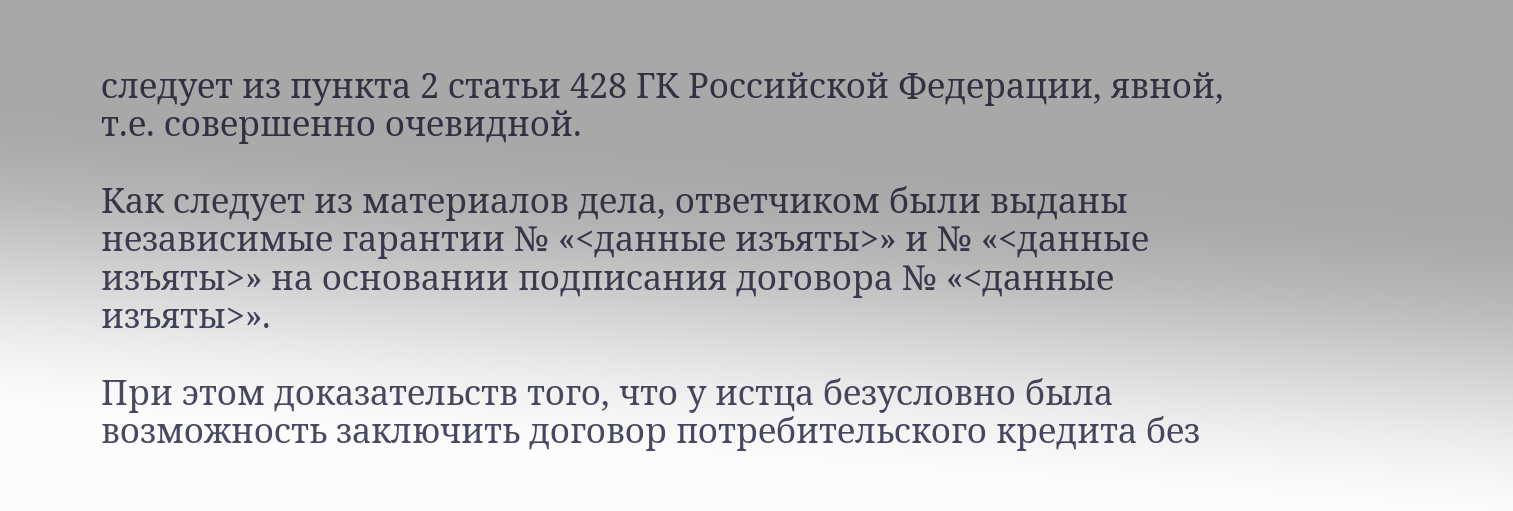следует из пункта 2 статьи 428 ГК Российской Федерации, явной, т.е. совершенно очевидной.

Как следует из материалов дела, ответчиком были выданы независимые гарантии № «<данные изъяты>» и № «<данные изъяты>» на основании подписания договора № «<данные изъяты>».

При этом доказательств того, что у истца безусловно была возможность заключить договор потребительского кредита без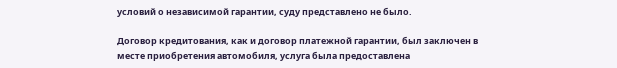условий о независимой гарантии, суду представлено не было.

Договор кредитования, как и договор платежной гарантии, был заключен в месте приобретения автомобиля, услуга была предоставлена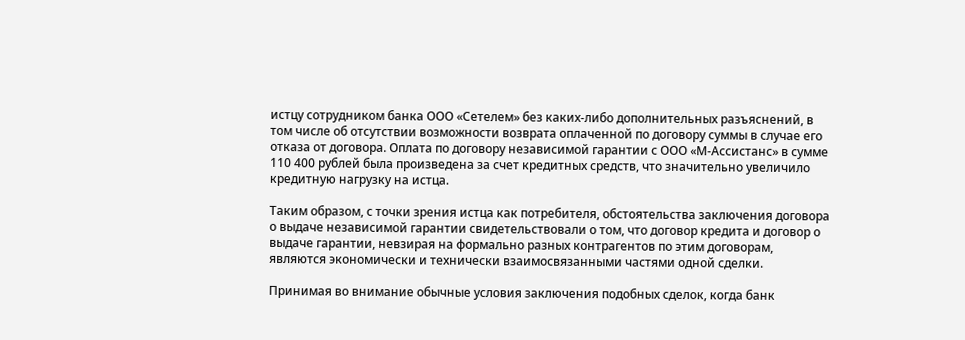истцу сотрудником банка ООО «Сетелем» без каких-либо дополнительных разъяснений, в том числе об отсутствии возможности возврата оплаченной по договору суммы в случае его отказа от договора. Оплата по договору независимой гарантии с ООО «М-Ассистанс» в сумме 110 400 рублей была произведена за счет кредитных средств, что значительно увеличило кредитную нагрузку на истца.

Таким образом, с точки зрения истца как потребителя, обстоятельства заключения договора о выдаче независимой гарантии свидетельствовали о том, что договор кредита и договор о выдаче гарантии, невзирая на формально разных контрагентов по этим договорам, являются экономически и технически взаимосвязанными частями одной сделки.

Принимая во внимание обычные условия заключения подобных сделок, когда банк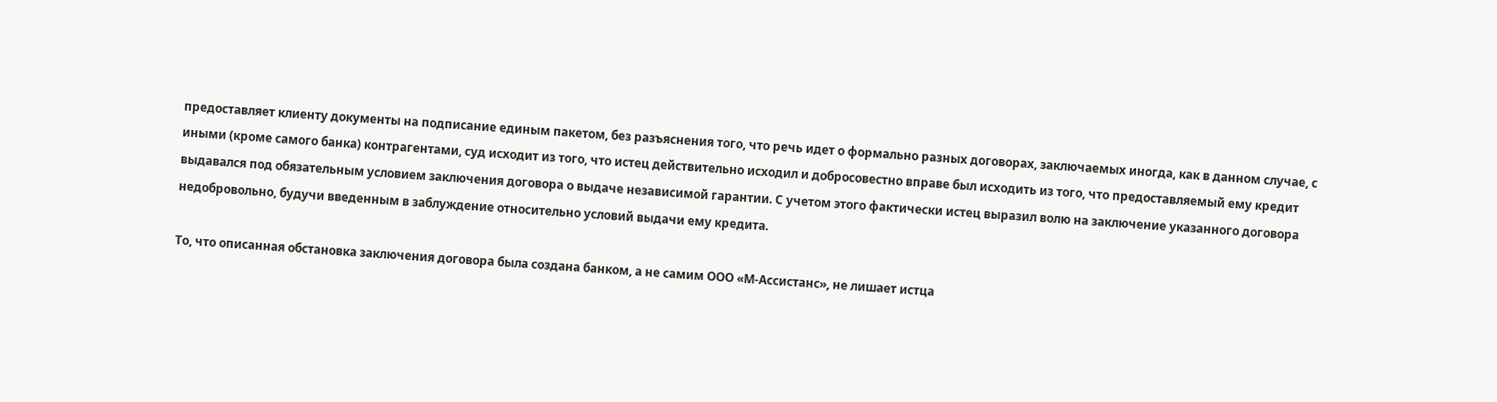предоставляет клиенту документы на подписание единым пакетом, без разъяснения того, что речь идет о формально разных договорах, заключаемых иногда, как в данном случае, с иными (кроме самого банка) контрагентами, суд исходит из того, что истец действительно исходил и добросовестно вправе был исходить из того, что предоставляемый ему кредит выдавался под обязательным условием заключения договора о выдаче независимой гарантии. С учетом этого фактически истец выразил волю на заключение указанного договора недобровольно, будучи введенным в заблуждение относительно условий выдачи ему кредита.

То, что описанная обстановка заключения договора была создана банком, а не самим ООО «М-Ассистанс», не лишает истца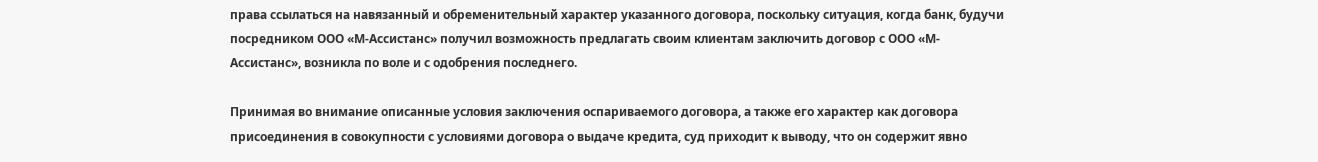права ссылаться на навязанный и обременительный характер указанного договора, поскольку ситуация, когда банк, будучи посредником ООО «М-Ассистанс» получил возможность предлагать своим клиентам заключить договор с ООО «М-Ассистанс», возникла по воле и с одобрения последнего.

Принимая во внимание описанные условия заключения оспариваемого договора, а также его характер как договора присоединения в совокупности с условиями договора о выдаче кредита, суд приходит к выводу, что он содержит явно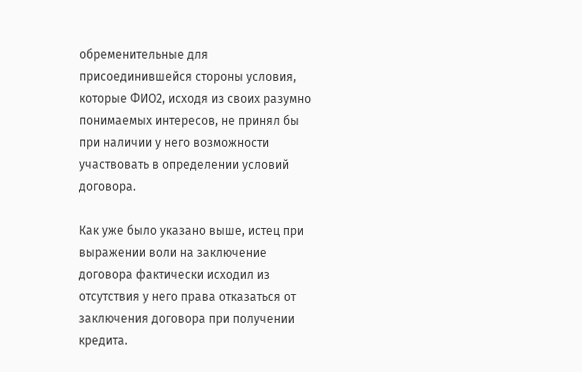обременительные для присоединившейся стороны условия, которые ФИО2, исходя из своих разумно понимаемых интересов, не принял бы при наличии у него возможности участвовать в определении условий договора.

Как уже было указано выше, истец при выражении воли на заключение договора фактически исходил из отсутствия у него права отказаться от заключения договора при получении кредита.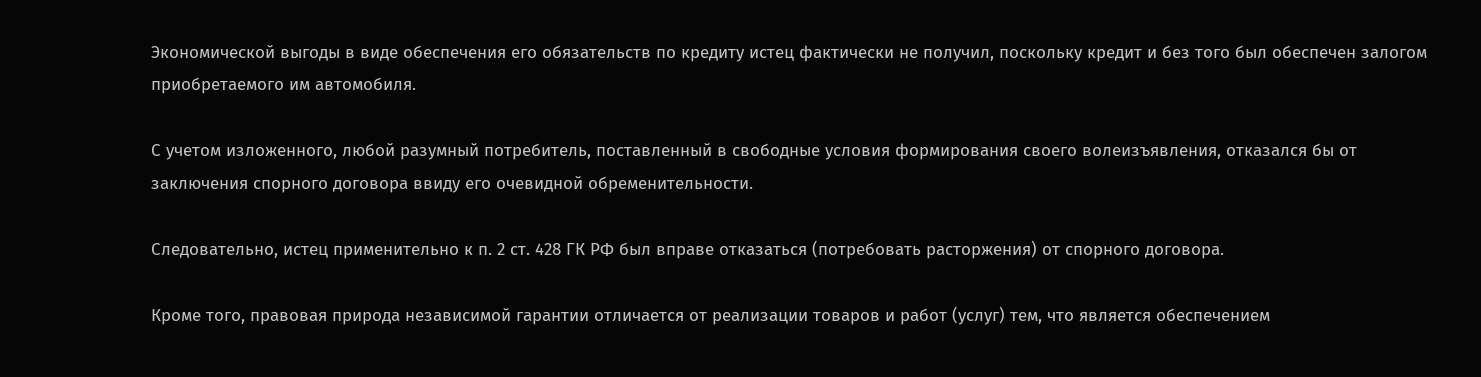Экономической выгоды в виде обеспечения его обязательств по кредиту истец фактически не получил, поскольку кредит и без того был обеспечен залогом приобретаемого им автомобиля.

С учетом изложенного, любой разумный потребитель, поставленный в свободные условия формирования своего волеизъявления, отказался бы от заключения спорного договора ввиду его очевидной обременительности.

Следовательно, истец применительно к п. 2 ст. 428 ГК РФ был вправе отказаться (потребовать расторжения) от спорного договора.

Кроме того, правовая природа независимой гарантии отличается от реализации товаров и работ (услуг) тем, что является обеспечением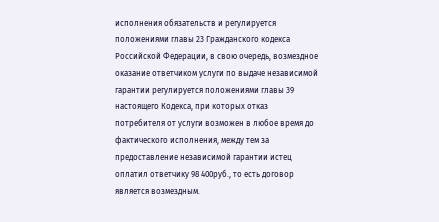исполнения обязательств и регулируется положениями главы 23 Гражданского кодекса Российской Федерации, в свою очередь, возмездное оказание ответчиком услуги по выдаче независимой гарантии регулируется положениями главы 39 настоящего Кодекса, при которых отказ потребителя от услуги возможен в любое время до фактического исполнения, между тем за предоставление независимой гарантии истец оплатил ответчику 98 400руб., то есть договор является возмездным.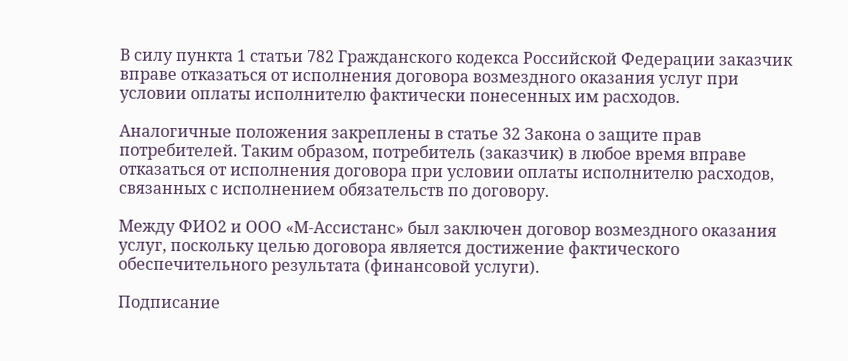В силу пункта 1 статьи 782 Гражданского кодекса Российской Федерации заказчик вправе отказаться от исполнения договора возмездного оказания услуг при условии оплаты исполнителю фактически понесенных им расходов.

Аналогичные положения закреплены в статье 32 Закона о защите прав потребителей. Таким образом, потребитель (заказчик) в любое время вправе отказаться от исполнения договора при условии оплаты исполнителю расходов, связанных с исполнением обязательств по договору.

Между ФИО2 и ООО «М-Ассистанс» был заключен договор возмездного оказания услуг, поскольку целью договора является достижение фактического обеспечительного результата (финансовой услуги).

Подписание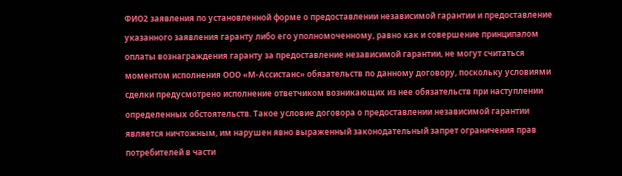ФИО2 заявления по установленной форме о предоставлении независимой гарантии и предоставление указанного заявления гаранту либо его уполномоченному, равно как и совершение принципалом оплаты вознаграждения гаранту за предоставление независимой гарантии, не могут считаться моментом исполнения ООО «М-Ассистанс» обязательств по данному договору, поскольку условиями сделки предусмотрено исполнение ответчиком возникающих из нее обязательств при наступлении определенных обстоятельств. Такое условие договора о предоставлении независимой гарантии является ничтожным, им нарушен явно выраженный законодательный запрет ограничения прав потребителей в части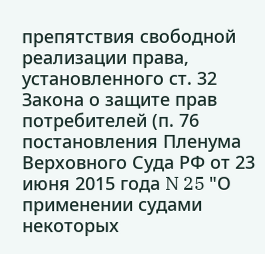препятствия свободной реализации права, установленного ст. 32 Закона о защите прав потребителей (п. 76 постановления Пленума Верховного Суда РФ от 23 июня 2015 года N 25 "О применении судами некоторых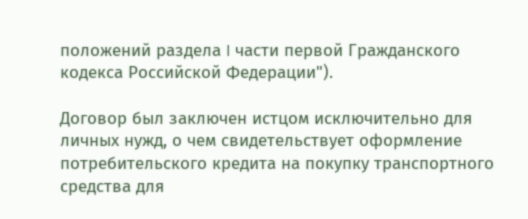положений раздела I части первой Гражданского кодекса Российской Федерации").

Договор был заключен истцом исключительно для личных нужд, о чем свидетельствует оформление потребительского кредита на покупку транспортного средства для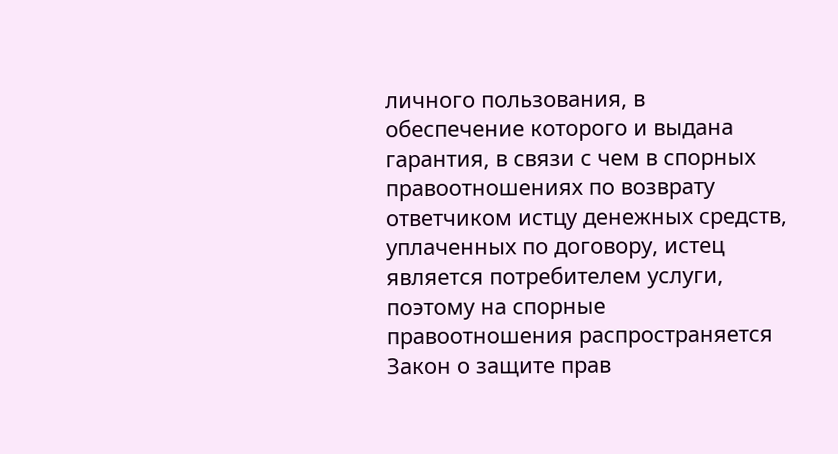личного пользования, в обеспечение которого и выдана гарантия, в связи с чем в спорных правоотношениях по возврату ответчиком истцу денежных средств, уплаченных по договору, истец является потребителем услуги, поэтому на спорные правоотношения распространяется Закон о защите прав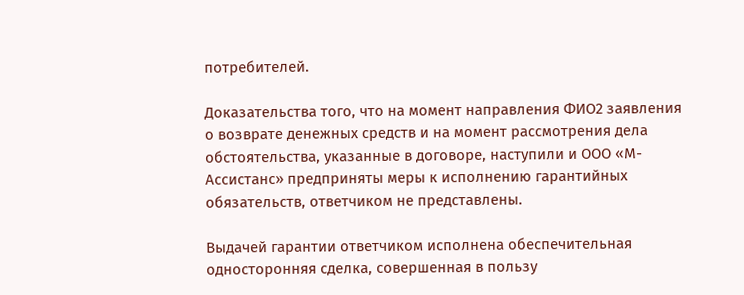потребителей.

Доказательства того, что на момент направления ФИО2 заявления о возврате денежных средств и на момент рассмотрения дела обстоятельства, указанные в договоре, наступили и ООО «М-Ассистанс» предприняты меры к исполнению гарантийных обязательств, ответчиком не представлены.

Выдачей гарантии ответчиком исполнена обеспечительная односторонняя сделка, совершенная в пользу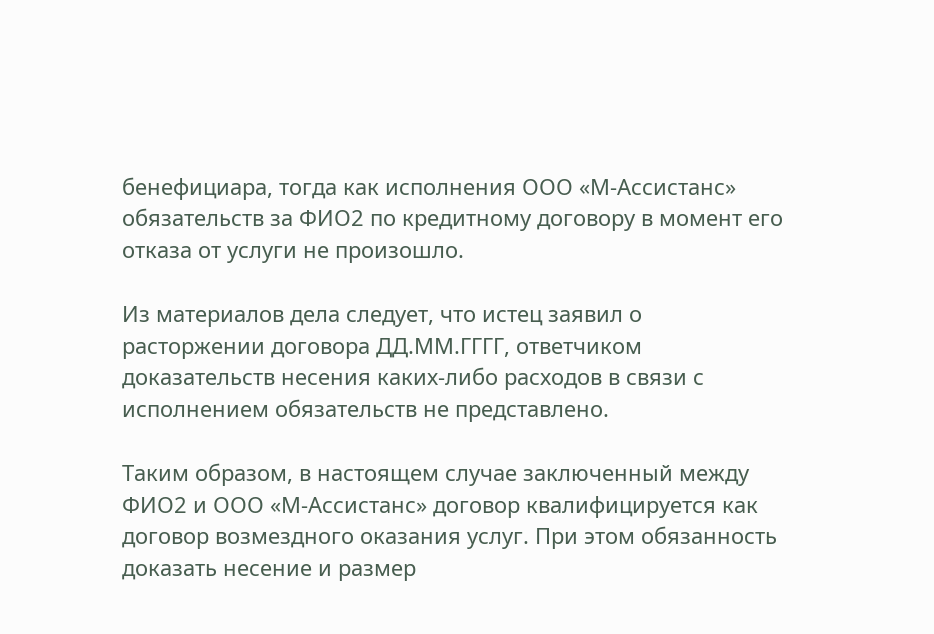бенефициара, тогда как исполнения ООО «М-Ассистанс» обязательств за ФИО2 по кредитному договору в момент его отказа от услуги не произошло.

Из материалов дела следует, что истец заявил о расторжении договора ДД.ММ.ГГГГ, ответчиком доказательств несения каких-либо расходов в связи с исполнением обязательств не представлено.

Таким образом, в настоящем случае заключенный между ФИО2 и ООО «М-Ассистанс» договор квалифицируется как договор возмездного оказания услуг. При этом обязанность доказать несение и размер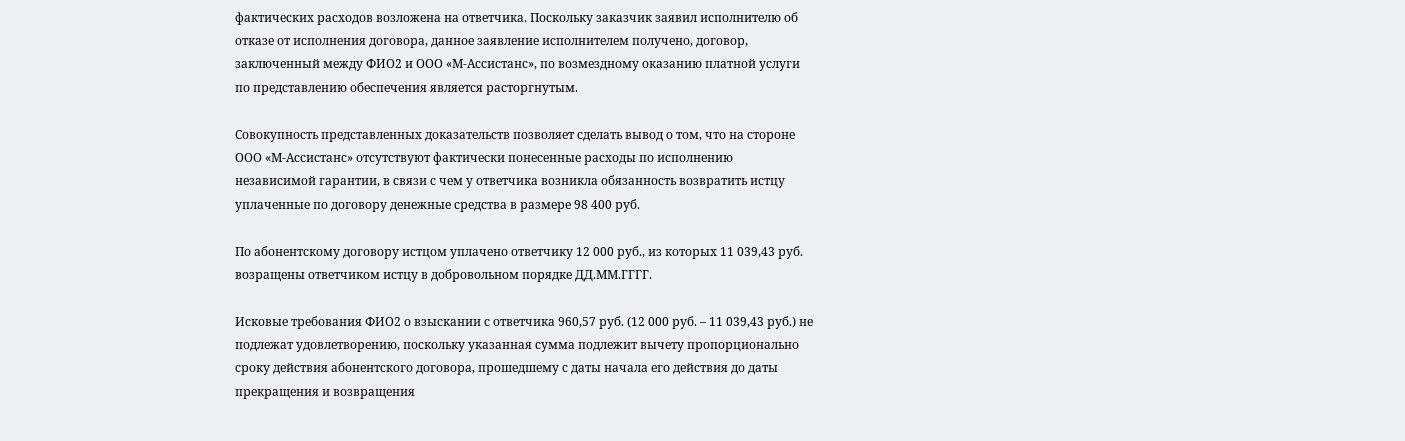фактических расходов возложена на ответчика. Поскольку заказчик заявил исполнителю об отказе от исполнения договора, данное заявление исполнителем получено, договор, заключенный между ФИО2 и ООО «М-Ассистанс», по возмездному оказанию платной услуги по представлению обеспечения является расторгнутым.

Совокупность представленных доказательств позволяет сделать вывод о том, что на стороне ООО «М-Ассистанс» отсутствуют фактически понесенные расходы по исполнению независимой гарантии, в связи с чем у ответчика возникла обязанность возвратить истцу уплаченные по договору денежные средства в размере 98 400 руб.

По абонентскому договору истцом уплачено ответчику 12 000 руб., из которых 11 039,43 руб. возращены ответчиком истцу в добровольном порядке ДД.ММ.ГГГГ.

Исковые требования ФИО2 о взыскании с ответчика 960,57 руб. (12 000 руб. – 11 039,43 руб.) не подлежат удовлетворению, поскольку указанная сумма подлежит вычету пропорционально сроку действия абонентского договора, прошедшему с даты начала его действия до даты прекращения и возвращения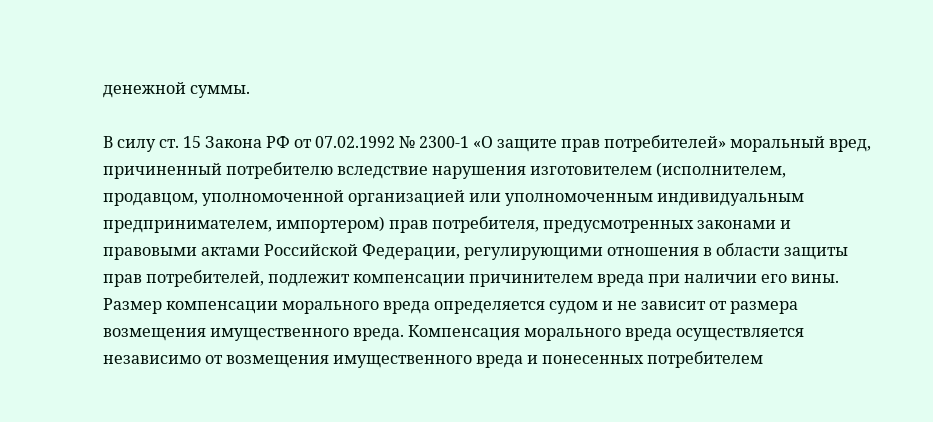денежной суммы.

В силу ст. 15 Закона РФ от 07.02.1992 № 2300-1 «О защите прав потребителей» моральный вред, причиненный потребителю вследствие нарушения изготовителем (исполнителем, продавцом, уполномоченной организацией или уполномоченным индивидуальным предпринимателем, импортером) прав потребителя, предусмотренных законами и правовыми актами Российской Федерации, регулирующими отношения в области защиты прав потребителей, подлежит компенсации причинителем вреда при наличии его вины. Размер компенсации морального вреда определяется судом и не зависит от размера возмещения имущественного вреда. Компенсация морального вреда осуществляется независимо от возмещения имущественного вреда и понесенных потребителем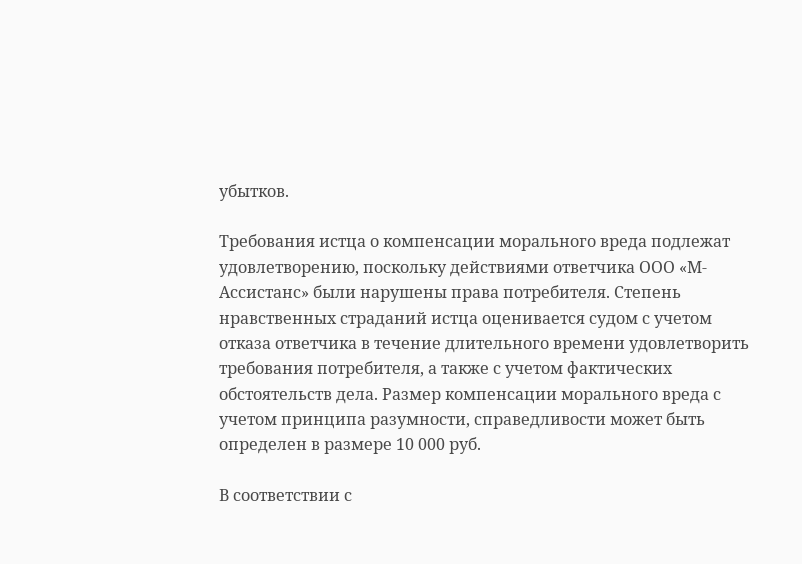убытков.

Требования истца о компенсации морального вреда подлежат удовлетворению, поскольку действиями ответчика ООО «М-Ассистанс» были нарушены права потребителя. Степень нравственных страданий истца оценивается судом с учетом отказа ответчика в течение длительного времени удовлетворить требования потребителя, а также с учетом фактических обстоятельств дела. Размер компенсации морального вреда с учетом принципа разумности, справедливости может быть определен в размере 10 000 руб.

В соответствии с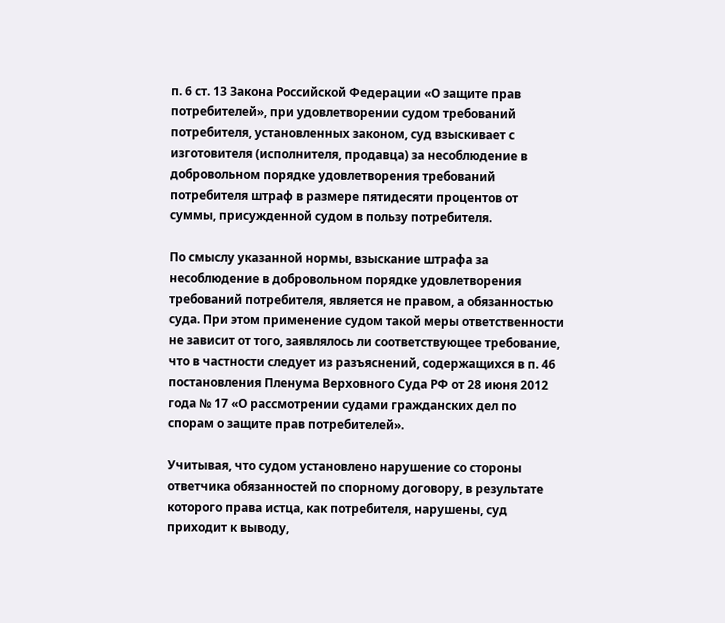п. 6 ст. 13 Закона Российской Федерации «О защите прав потребителей», при удовлетворении судом требований потребителя, установленных законом, суд взыскивает с изготовителя (исполнителя, продавца) за несоблюдение в добровольном порядке удовлетворения требований потребителя штраф в размере пятидесяти процентов от суммы, присужденной судом в пользу потребителя.

По смыслу указанной нормы, взыскание штрафа за несоблюдение в добровольном порядке удовлетворения требований потребителя, является не правом, а обязанностью суда. При этом применение судом такой меры ответственности не зависит от того, заявлялось ли соответствующее требование, что в частности следует из разъяснений, содержащихся в п. 46 постановления Пленума Верховного Суда РФ от 28 июня 2012 года № 17 «О рассмотрении судами гражданских дел по спорам о защите прав потребителей».

Учитывая, что судом установлено нарушение со стороны ответчика обязанностей по спорному договору, в результате которого права истца, как потребителя, нарушены, суд приходит к выводу,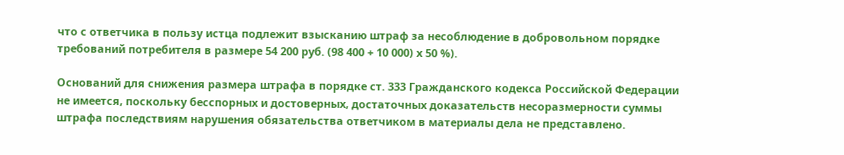что с ответчика в пользу истца подлежит взысканию штраф за несоблюдение в добровольном порядке требований потребителя в размере 54 200 руб. (98 400 + 10 000) х 50 %).

Оснований для снижения размера штрафа в порядке ст. 333 Гражданского кодекса Российской Федерации не имеется, поскольку бесспорных и достоверных, достаточных доказательств несоразмерности суммы штрафа последствиям нарушения обязательства ответчиком в материалы дела не представлено.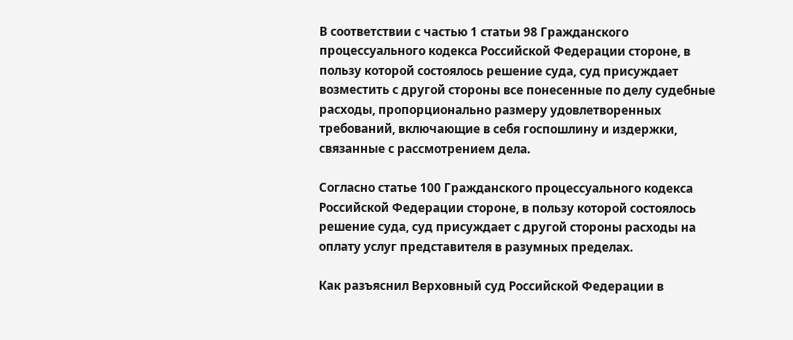В соответствии с частью 1 статьи 98 Гражданского процессуального кодекса Российской Федерации стороне, в пользу которой состоялось решение суда, суд присуждает возместить с другой стороны все понесенные по делу судебные расходы, пропорционально размеру удовлетворенных требований, включающие в себя госпошлину и издержки, связанные с рассмотрением дела.

Согласно статье 100 Гражданского процессуального кодекса Российской Федерации стороне, в пользу которой состоялось решение суда, суд присуждает с другой стороны расходы на оплату услуг представителя в разумных пределах.

Как разъяснил Верховный суд Российской Федерации в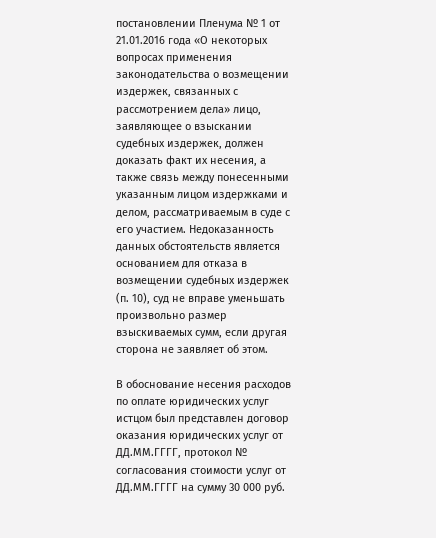постановлении Пленума № 1 от 21.01.2016 года «О некоторых вопросах применения законодательства о возмещении издержек, связанных с рассмотрением дела» лицо, заявляющее о взыскании судебных издержек, должен доказать факт их несения, а также связь между понесенными указанным лицом издержками и делом, рассматриваемым в суде с его участием. Недоказанность данных обстоятельств является основанием для отказа в возмещении судебных издержек (п. 10), суд не вправе уменьшать произвольно размер взыскиваемых сумм, если другая сторона не заявляет об этом.

В обоснование несения расходов по оплате юридических услуг истцом был представлен договор оказания юридических услуг от ДД.ММ.ГГГГ, протокол № согласования стоимости услуг от ДД.ММ.ГГГГ на сумму 30 000 руб.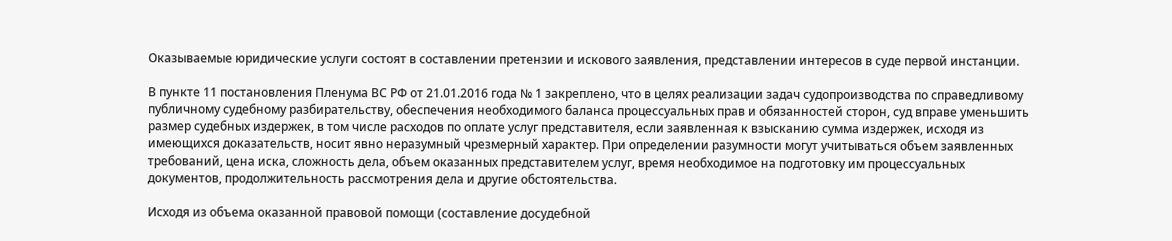Оказываемые юридические услуги состоят в составлении претензии и искового заявления, представлении интересов в суде первой инстанции.

В пункте 11 постановления Пленума ВС РФ от 21.01.2016 года № 1 закреплено, что в целях реализации задач судопроизводства по справедливому публичному судебному разбирательству, обеспечения необходимого баланса процессуальных прав и обязанностей сторон, суд вправе уменьшить размер судебных издержек, в том числе расходов по оплате услуг представителя, если заявленная к взысканию сумма издержек, исходя из имеющихся доказательств, носит явно неразумный чрезмерный характер. При определении разумности могут учитываться объем заявленных требований, цена иска, сложность дела, объем оказанных представителем услуг, время необходимое на подготовку им процессуальных документов, продолжительность рассмотрения дела и другие обстоятельства.

Исходя из объема оказанной правовой помощи (составление досудебной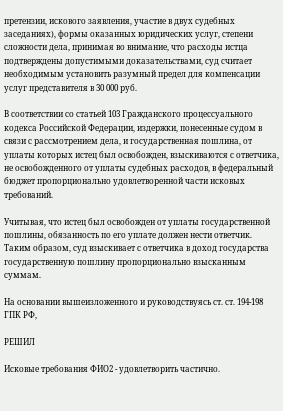претензии, искового заявления, участие в двух судебных заседаниях), формы оказанных юридических услуг, степени сложности дела, принимая во внимание, что расходы истца подтверждены допустимыми доказательствами, суд считает необходимым установить разумный предел для компенсации услуг представителя в 30 000 руб.

В соответствии со статьей 103 Гражданского процессуального кодекса Российской Федерации, издержки, понесенные судом в связи с рассмотрением дела, и государственная пошлина, от уплаты которых истец был освобожден, взыскиваются с ответчика, не освобожденного от уплаты судебных расходов, в федеральный бюджет пропорционально удовлетворенной части исковых требований.

Учитывая, что истец был освобожден от уплаты государственной пошлины, обязанность по его уплате должен нести ответчик. Таким образом, суд взыскивает с ответчика в доход государства государственную пошлину пропорционально взысканным суммам.

На основании вышеизложенного и руководствуясь ст. ст. 194-198 ГПК РФ,

РЕШИЛ

Исковые требования ФИО2 - удовлетворить частично.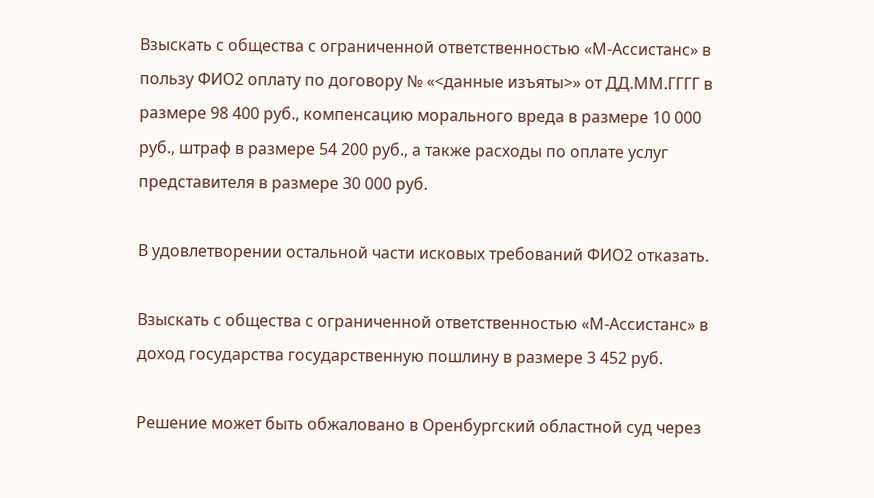Взыскать с общества с ограниченной ответственностью «М-Ассистанс» в пользу ФИО2 оплату по договору № «<данные изъяты>» от ДД.ММ.ГГГГ в размере 98 400 руб., компенсацию морального вреда в размере 10 000 руб., штраф в размере 54 200 руб., а также расходы по оплате услуг представителя в размере 30 000 руб.

В удовлетворении остальной части исковых требований ФИО2 отказать.

Взыскать с общества с ограниченной ответственностью «М-Ассистанс» в доход государства государственную пошлину в размере 3 452 руб.

Решение может быть обжаловано в Оренбургский областной суд через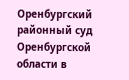Оренбургский районный суд Оренбургской области в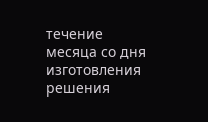течение месяца со дня изготовления решения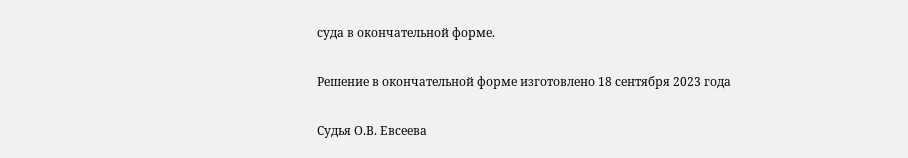суда в окончательной форме.

Решение в окончательной форме изготовлено 18 сентября 2023 года

Судья О.В. Евсеева